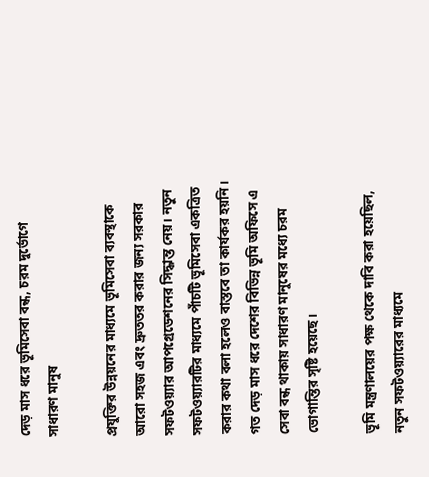দেড় মাস ধরে ভূমিসেবা বন্ধ, চরম দুর্ভোগে সাধারণ মানুষ

প্রযুক্তির উন্নয়নের মাধ্যমে ভূমিসেবা ব্যবস্থাকে আরো সহজ এবং দ্রুততর করার জন্য সরকার সফটওয়্যার আপগ্রেডেশনের সিদ্ধান্ত নেয়। নতুন সফটওয়্যারটির মাধ্যমে পাঁচটি ভূমিসেবা একত্রিত করার কথা বলা হলেও বাস্তবে তা কার্যকর হয়নি। গত দেড় মাস ধরে দেশের বিভিন্ন ভূমি অফিসে এ সেবা বন্ধ থাকায় সাধারণ মানুষের মধ্যে চরম ভোগান্তির সৃষ্টি হয়েছে।

ভূমি মন্ত্রণালয়ের পক্ষ থেকে দাবি করা হয়েছিল, নতুন সফটওয়্যারের মাধ্যমে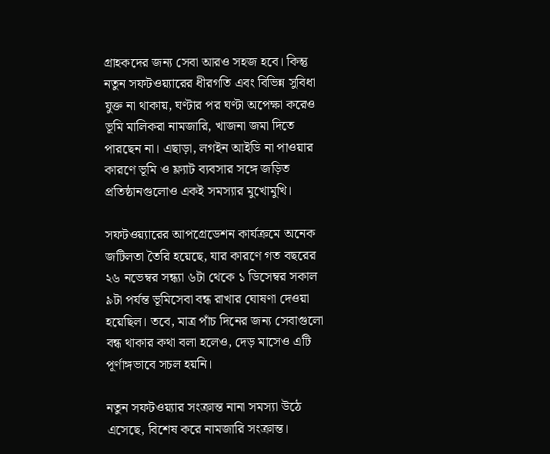গ্রাহকদের জন্য সেবা আরও সহজ হবে। কিন্তু নতুন সফটওয়্যারের ধীরগতি এবং বিভিন্ন সুবিধা যুক্ত না থাকায়, ঘণ্টার পর ঘণ্টা অপেক্ষা করেও ভূমি মালিকরা নামজারি, খাজনা জমা দিতে পারছেন না। এছাড়া, লগইন আইডি না পাওয়ার কারণে ভূমি ও ফ্ল্যাট ব্যবসার সঙ্গে জড়িত প্রতিষ্ঠানগুলোও একই সমস্যার মুখোমুখি।

সফটওয়্যারের আপগ্রেডেশন কার্যক্রমে অনেক জটিলতা তৈরি হয়েছে, যার কারণে গত বছরের ২৬ নভেম্বর সন্ধ্যা ৬টা থেকে ১ ডিসেম্বর সকাল ৯টা পর্যন্ত ভূমিসেবা বন্ধ রাখার ঘোষণা দেওয়া হয়েছিল। তবে, মাত্র পাঁচ দিনের জন্য সেবাগুলো বন্ধ থাকার কথা বলা হলেও, দেড় মাসেও এটি পূর্ণাঙ্গভাবে সচল হয়নি।

নতুন সফটওয়্যার সংক্রান্ত নানা সমস্যা উঠে এসেছে, বিশেষ করে নামজারি সংক্রান্ত।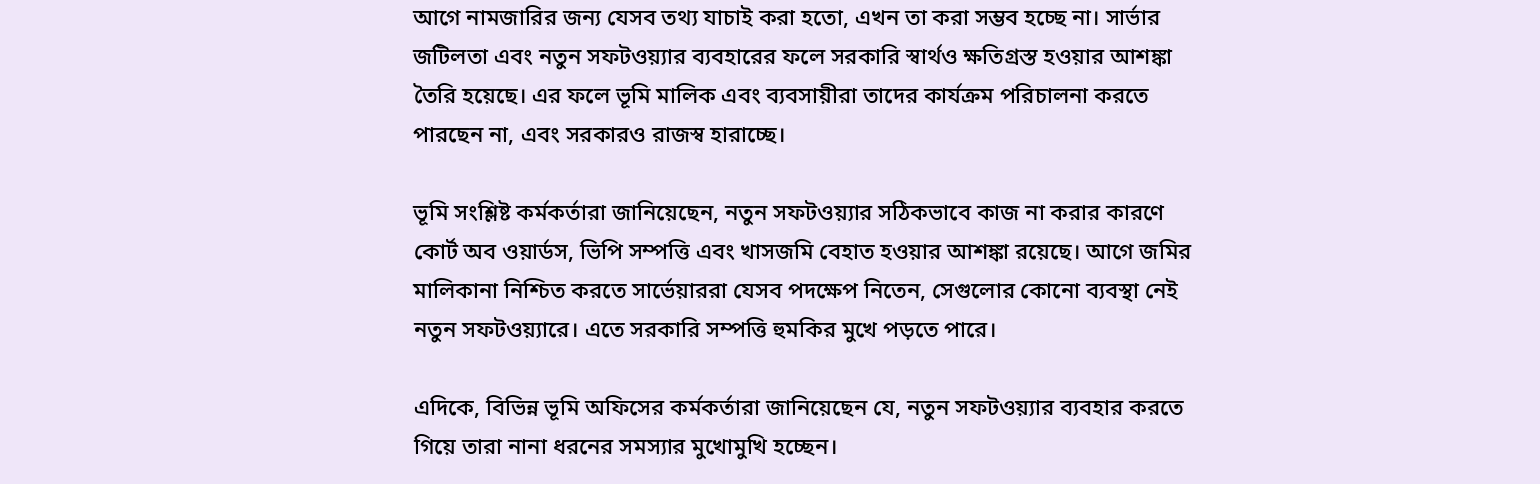আগে নামজারির জন্য যেসব তথ্য যাচাই করা হতো, এখন তা করা সম্ভব হচ্ছে না। সার্ভার জটিলতা এবং নতুন সফটওয়্যার ব্যবহারের ফলে সরকারি স্বার্থও ক্ষতিগ্রস্ত হওয়ার আশঙ্কা তৈরি হয়েছে। এর ফলে ভূমি মালিক এবং ব্যবসায়ীরা তাদের কার্যক্রম পরিচালনা করতে পারছেন না, এবং সরকারও রাজস্ব হারাচ্ছে।

ভূমি সংশ্লিষ্ট কর্মকর্তারা জানিয়েছেন, নতুন সফটওয়্যার সঠিকভাবে কাজ না করার কারণে কোর্ট অব ওয়ার্ডস, ভিপি সম্পত্তি এবং খাসজমি বেহাত হওয়ার আশঙ্কা রয়েছে। আগে জমির মালিকানা নিশ্চিত করতে সার্ভেয়াররা যেসব পদক্ষেপ নিতেন, সেগুলোর কোনো ব্যবস্থা নেই নতুন সফটওয়্যারে। এতে সরকারি সম্পত্তি হুমকির মুখে পড়তে পারে।

এদিকে, বিভিন্ন ভূমি অফিসের কর্মকর্তারা জানিয়েছেন যে, নতুন সফটওয়্যার ব্যবহার করতে গিয়ে তারা নানা ধরনের সমস্যার মুখোমুখি হচ্ছেন।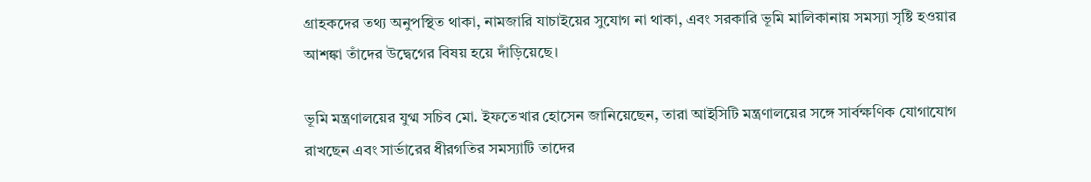গ্রাহকদের তথ্য অনুপস্থিত থাকা, নামজারি যাচাইয়ের সুযোগ না থাকা, এবং সরকারি ভূমি মালিকানায় সমস্যা সৃষ্টি হওয়ার আশঙ্কা তাঁদের উদ্বেগের বিষয় হয়ে দাঁড়িয়েছে।

ভূমি মন্ত্রণালয়ের যুগ্ম সচিব মো. ইফতেখার হোসেন জানিয়েছেন, তারা আইসিটি মন্ত্রণালয়ের সঙ্গে সার্বক্ষণিক যোগাযোগ রাখছেন এবং সার্ভারের ধীরগতির সমস্যাটি তাদের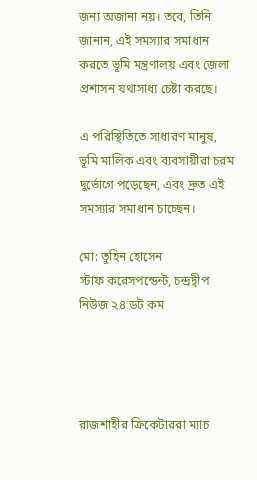জন্য অজানা নয়। তবে, তিনি জানান, এই সমস্যার সমাধান করতে ভূমি মন্ত্রণালয় এবং জেলা প্রশাসন যথাসাধ্য চেষ্টা করছে।

এ পরিস্থিতিতে সাধারণ মানুষ, ভূমি মালিক এবং ব্যবসায়ীরা চরম দুর্ভোগে পড়েছেন, এবং দ্রুত এই সমস্যার সমাধান চাচ্ছেন।

মো: তুহিন হোসেন
স্টাফ করেসপন্ডেন্ট, চন্দ্রদ্বীপ নিউজ ২৪ ডট কম




রাজশাহীর ক্রিকেটাররা ম্যাচ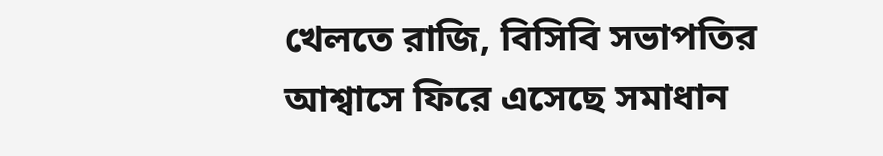খেলতে রাজি, বিসিবি সভাপতির আশ্বাসে ফিরে এসেছে সমাধান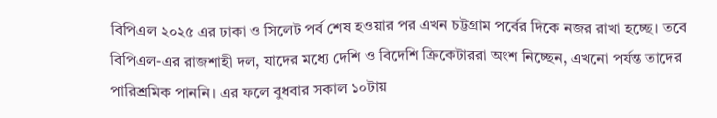বিপিএল ২০২৫ এর ঢাকা ও সিলেট পর্ব শেষ হওয়ার পর এখন চট্টগ্রাম পর্বের দিকে নজর রাখা হচ্ছে। তবে বিপিএল-এর রাজশাহী দল, যাদের মধ্যে দেশি ও বিদেশি ক্রিকেটাররা অংশ নিচ্ছেন, এখনো পর্যন্ত তাদের পারিশ্রমিক পাননি। এর ফলে বুধবার সকাল ১০টায়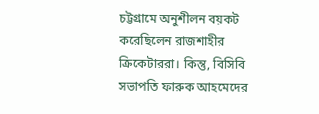চট্টগ্রামে অনুশীলন বয়কট করেছিলেন রাজশাহীর ক্রিকেটাররা। কিন্তু, বিসিবি সভাপতি ফারুক আহমেদের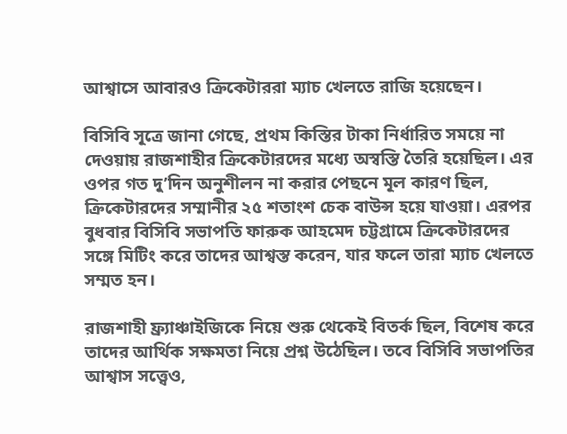আশ্বাসে আবারও ক্রিকেটাররা ম্যাচ খেলতে রাজি হয়েছেন।

বিসিবি সূত্রে জানা গেছে, প্রথম কিস্তির টাকা নির্ধারিত সময়ে না দেওয়ায় রাজশাহীর ক্রিকেটারদের মধ্যে অস্বস্তি তৈরি হয়েছিল। এর ওপর গত দু’দিন অনুশীলন না করার পেছনে মূল কারণ ছিল, ক্রিকেটারদের সম্মানীর ২৫ শতাংশ চেক বাউন্স হয়ে যাওয়া। এরপর বুধবার বিসিবি সভাপতি ফারুক আহমেদ চট্টগ্রামে ক্রিকেটারদের সঙ্গে মিটিং করে তাদের আশ্বস্ত করেন, যার ফলে তারা ম্যাচ খেলতে সম্মত হন।

রাজশাহী ফ্র্যাঞ্চাইজিকে নিয়ে শুরু থেকেই বিতর্ক ছিল, বিশেষ করে তাদের আর্থিক সক্ষমতা নিয়ে প্রশ্ন উঠেছিল। তবে বিসিবি সভাপতির আশ্বাস সত্ত্বেও,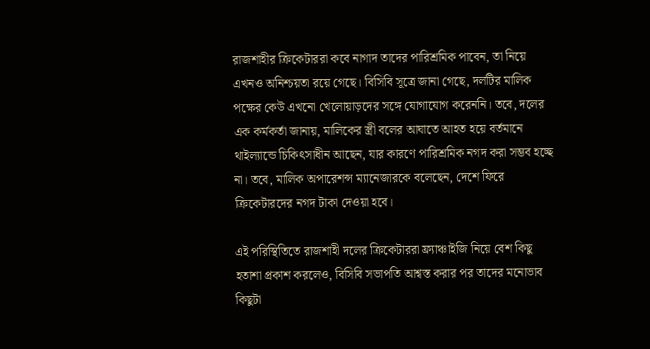রাজশাহীর ক্রিকেটাররা কবে নাগাদ তাদের পারিশ্রমিক পাবেন, তা নিয়ে এখনও অনিশ্চয়তা রয়ে গেছে। বিসিবি সূত্রে জানা গেছে, দলটির মালিক পক্ষের কেউ এখনো খেলোয়াড়দের সঙ্গে যোগাযোগ করেননি। তবে, দলের এক কর্মকর্তা জানায়, মালিকের স্ত্রী বলের আঘাতে আহত হয়ে বর্তমানে থাইল্যান্ডে চিকিৎসাধীন আছেন, যার কারণে পারিশ্রমিক নগদ করা সম্ভব হচ্ছে না। তবে, মালিক অপারেশন্স ম্যানেজারকে বলেছেন, দেশে ফিরে ক্রিকেটারদের নগদ টাকা দেওয়া হবে।

এই পরিস্থিতিতে রাজশাহী দলের ক্রিকেটাররা ফ্র্যাঞ্চাইজি নিয়ে বেশ কিছু হতাশা প্রকাশ করলেও, বিসিবি সভাপতি আশ্বস্ত করার পর তাদের মনোভাব কিছুটা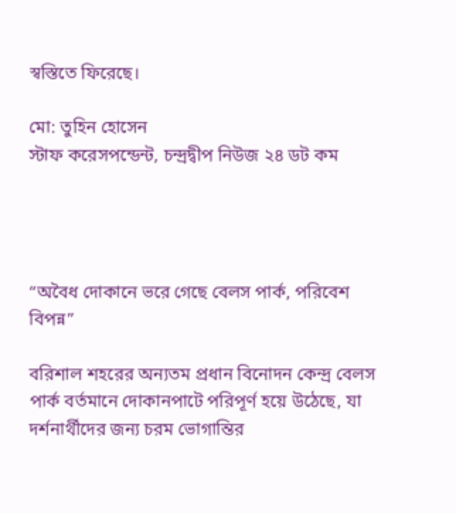স্বস্তিতে ফিরেছে।

মো: তুহিন হোসেন
স্টাফ করেসপন্ডেন্ট, চন্দ্রদ্বীপ নিউজ ২৪ ডট কম




“অবৈধ দোকানে ভরে গেছে বেলস পার্ক, পরিবেশ বিপন্ন”

বরিশাল শহরের অন্যতম প্রধান বিনোদন কেন্দ্র বেলস পার্ক বর্তমানে দোকানপাটে পরিপূর্ণ হয়ে উঠেছে, যা দর্শনার্থীদের জন্য চরম ভোগান্তির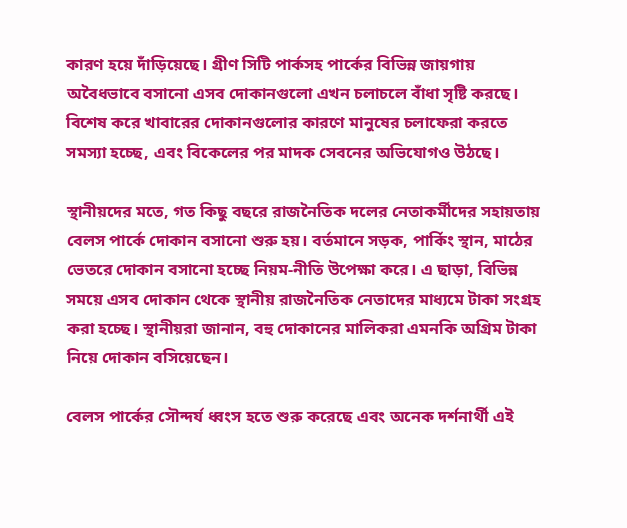কারণ হয়ে দাঁড়িয়েছে। গ্রীণ সিটি পার্কসহ পার্কের বিভিন্ন জায়গায় অবৈধভাবে বসানো এসব দোকানগুলো এখন চলাচলে বাঁধা সৃষ্টি করছে। বিশেষ করে খাবারের দোকানগুলোর কারণে মানুষের চলাফেরা করতে সমস্যা হচ্ছে, এবং বিকেলের পর মাদক সেবনের অভিযোগও উঠছে।

স্থানীয়দের মতে, গত কিছু বছরে রাজনৈতিক দলের নেতাকর্মীদের সহায়তায় বেলস পার্কে দোকান বসানো শুরু হয়। বর্তমানে সড়ক, পার্কিং স্থান, মাঠের ভেতরে দোকান বসানো হচ্ছে নিয়ম-নীতি উপেক্ষা করে। এ ছাড়া, বিভিন্ন সময়ে এসব দোকান থেকে স্থানীয় রাজনৈতিক নেতাদের মাধ্যমে টাকা সংগ্রহ করা হচ্ছে। স্থানীয়রা জানান, বহু দোকানের মালিকরা এমনকি অগ্রিম টাকা নিয়ে দোকান বসিয়েছেন।

বেলস পার্কের সৌন্দর্য ধ্বংস হতে শুরু করেছে এবং অনেক দর্শনার্থী এই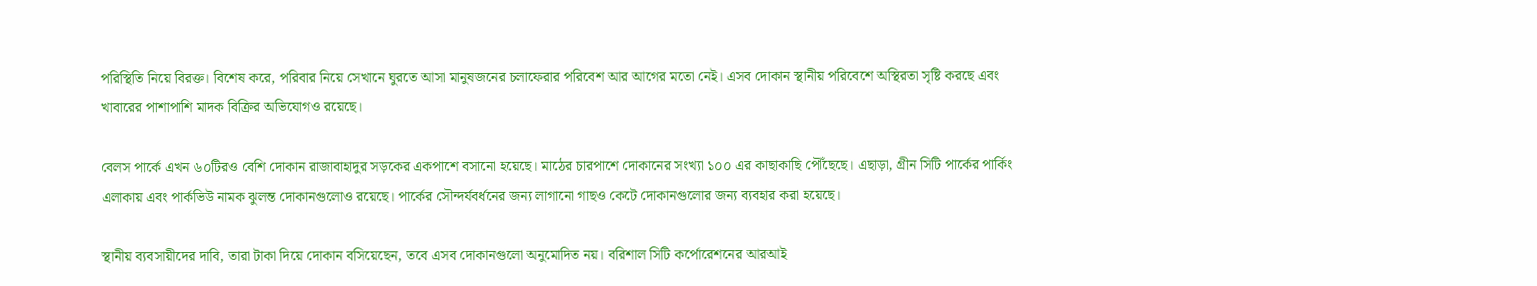পরিস্থিতি নিয়ে বিরক্ত। বিশেষ করে, পরিবার নিয়ে সেখানে ঘুরতে আসা মানুষজনের চলাফেরার পরিবেশ আর আগের মতো নেই। এসব দোকান স্থানীয় পরিবেশে অস্থিরতা সৃষ্টি করছে এবং খাবারের পাশাপাশি মাদক বিক্রির অভিযোগও রয়েছে।

বেলস পার্কে এখন ৬০টিরও বেশি দোকান রাজাবাহাদুর সড়কের একপাশে বসানো হয়েছে। মাঠের চারপাশে দোকানের সংখ্যা ১০০ এর কাছাকাছি পৌঁছেছে। এছাড়া, গ্রীন সিটি পার্কের পার্কিং এলাকায় এবং পার্কভিউ নামক ঝুলন্ত দোকানগুলোও রয়েছে। পার্কের সৌন্দর্যবর্ধনের জন্য লাগানো গাছও কেটে দোকানগুলোর জন্য ব্যবহার করা হয়েছে।

স্থানীয় ব্যবসায়ীদের দাবি, তারা টাকা দিয়ে দোকান বসিয়েছেন, তবে এসব দোকানগুলো অনুমোদিত নয়। বরিশাল সিটি কর্পোরেশনের আরআই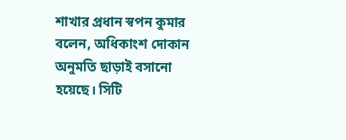শাখার প্রধান স্বপন কুমার বলেন, অধিকাংশ দোকান অনুমতি ছাড়াই বসানো হয়েছে। সিটি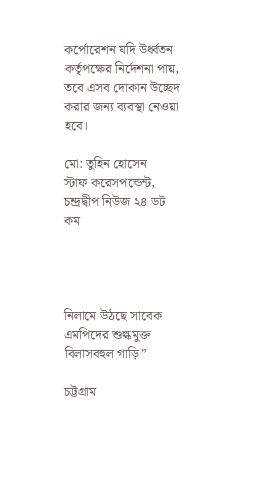কর্পোরেশন যদি উর্ধ্বতন কর্তৃপক্ষের নির্দেশনা পায়, তবে এসব দোকান উচ্ছেদ করার জন্য ব্যবস্থা নেওয়া হবে।

মো: তুহিন হোসেন
স্টাফ করেসপন্ডেন্ট, চন্দ্রদ্বীপ নিউজ ২৪ ডট কম




নিলামে উঠছে সাবেক এমপিদের শুল্কমুক্ত বিলাসবহুল গাড়ি”

চট্টগ্রাম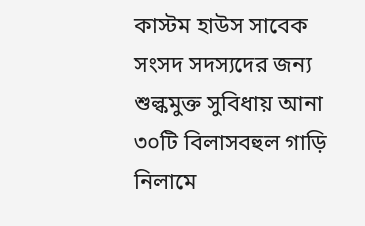কাস্টম হাউস সাবেক সংসদ সদস্যদের জন্য শুল্কমুক্ত সুবিধায় আনা ৩০টি বিলাসবহুল গাড়ি নিলামে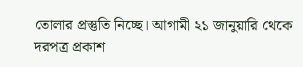তোলার প্রস্তুতি নিচ্ছে। আগামী ২১ জানুয়ারি থেকে দরপত্র প্রকাশ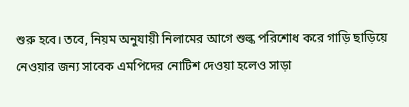শুরু হবে। তবে, নিয়ম অনুযায়ী নিলামের আগে শুল্ক পরিশোধ করে গাড়ি ছাড়িয়ে নেওয়ার জন্য সাবেক এমপিদের নোটিশ দেওয়া হলেও সাড়া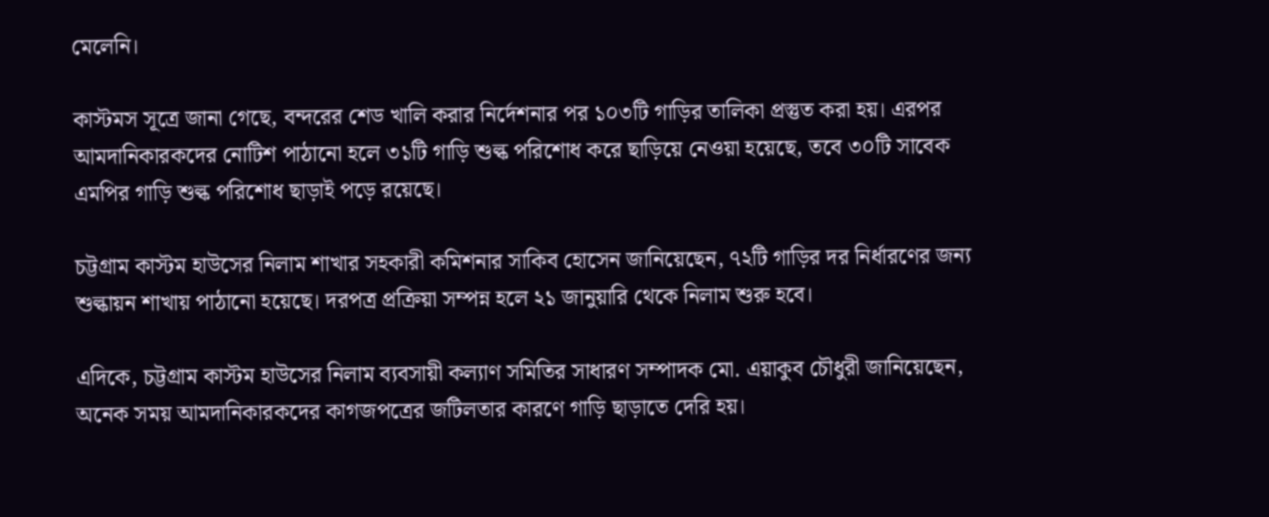মেলেনি।

কাস্টমস সূত্রে জানা গেছে, বন্দরের শেড খালি করার নির্দেশনার পর ১০৩টি গাড়ির তালিকা প্রস্তুত করা হয়। এরপর আমদানিকারকদের নোটিশ পাঠানো হলে ৩১টি গাড়ি শুল্ক পরিশোধ করে ছাড়িয়ে নেওয়া হয়েছে, তবে ৩০টি সাবেক এমপির গাড়ি শুল্ক পরিশোধ ছাড়াই পড়ে রয়েছে।

চট্টগ্রাম কাস্টম হাউসের নিলাম শাখার সহকারী কমিশনার সাকিব হোসেন জানিয়েছেন, ৭২টি গাড়ির দর নির্ধারণের জন্য শুল্কায়ন শাখায় পাঠানো হয়েছে। দরপত্র প্রক্রিয়া সম্পন্ন হলে ২১ জানুয়ারি থেকে নিলাম শুরু হবে।

এদিকে, চট্টগ্রাম কাস্টম হাউসের নিলাম ব্যবসায়ী কল্যাণ সমিতির সাধারণ সম্পাদক মো. এয়াকুব চৌধুরী জানিয়েছেন, অনেক সময় আমদানিকারকদের কাগজপত্রের জটিলতার কারণে গাড়ি ছাড়াতে দেরি হয়।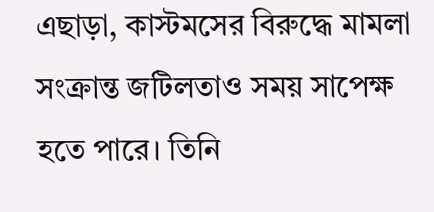এছাড়া, কাস্টমসের বিরুদ্ধে মামলা সংক্রান্ত জটিলতাও সময় সাপেক্ষ হতে পারে। তিনি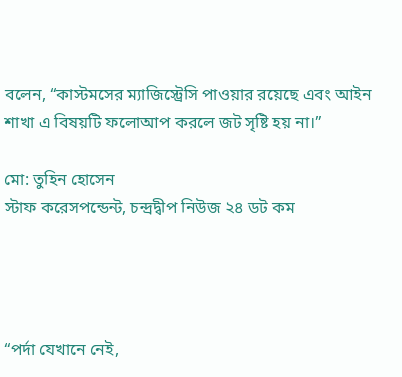বলেন, “কাস্টমসের ম্যাজিস্ট্রেসি পাওয়ার রয়েছে এবং আইন শাখা এ বিষয়টি ফলোআপ করলে জট সৃষ্টি হয় না।”

মো: তুহিন হোসেন
স্টাফ করেসপন্ডেন্ট, চন্দ্রদ্বীপ নিউজ ২৪ ডট কম




“পর্দা যেখানে নেই,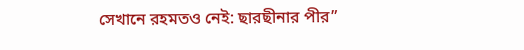সেখানে রহমতও নেই: ছারছীনার পীর”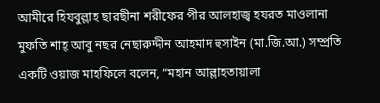আমীরে হিযবুল্লাহ ছারছীনা শরীফের পীর আলহাজ্ব হযরত মাওলানা মুফতি শাহ্ আবু নছর নেছারুদ্দীন আহমাদ হুসাইন (মা.জি.আ.) সম্প্রতি একটি ওয়াজ মাহফিলে বলেন, “মহান আল্লাহতায়ালা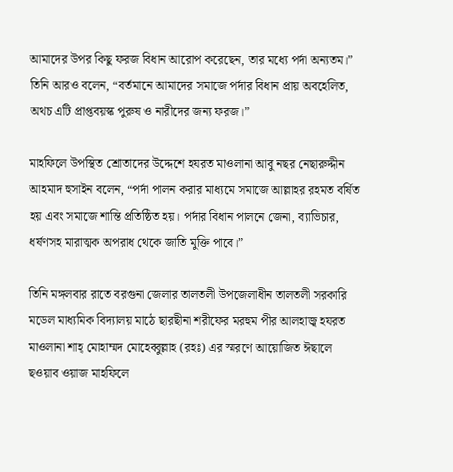আমাদের উপর কিছু ফরজ বিধান আরোপ করেছেন, তার মধ্যে পর্দা অন্যতম।” তিনি আরও বলেন, “বর্তমানে আমাদের সমাজে পর্দার বিধান প্রায় অবহেলিত, অথচ এটি প্রাপ্তবয়স্ক পুরুষ ও নারীদের জন্য ফরজ।”

মাহফিলে উপস্থিত শ্রোতাদের উদ্দেশে হযরত মাওলানা আবু নছর নেছারুদ্দীন আহমাদ হুসাইন বলেন, “পর্দা পালন করার মাধ্যমে সমাজে আল্লাহর রহমত বর্ষিত হয় এবং সমাজে শান্তি প্রতিষ্ঠিত হয়। পর্দার বিধান পালনে জেনা, ব্যাভিচার, ধর্ষণসহ মারাত্মক অপরাধ থেকে জাতি মুক্তি পাবে।”

তিনি মঙ্গলবার রাতে বরগুনা জেলার তালতলী উপজেলাধীন তালতলী সরকারি মডেল মাধ্যমিক বিদ্যালয় মাঠে ছারছীনা শরীফের মরহুম পীর আলহাজ্ব হযরত মাওলানা শাহ্ মোহাম্মদ মোহেব্বুল্লাহ (রহঃ) এর স্মরণে আয়োজিত ঈছালে ছওয়াব ওয়াজ মাহফিলে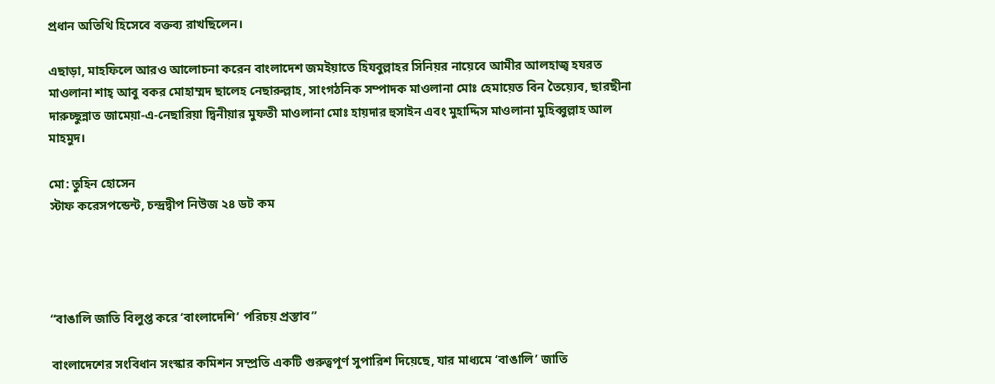প্রধান অতিথি হিসেবে বক্তব্য রাখছিলেন।

এছাড়া, মাহফিলে আরও আলোচনা করেন বাংলাদেশ জমইয়াতে হিযবুল্লাহর সিনিয়র নায়েবে আমীর আলহাজ্ব হযরত মাওলানা শাহ্ আবু বকর মোহাম্মদ ছালেহ নেছারুল্লাহ, সাংগঠনিক সম্পাদক মাওলানা মোঃ হেমায়েত বিন তৈয়্যেব, ছারছীনা দারুচ্ছুন্নাত জামেয়া-এ-নেছারিয়া দ্বিনীয়ার মুফতী মাওলানা মোঃ হায়দার হুসাইন এবং মুহাদ্দিস মাওলানা মুহিব্বুল্লাহ আল মাহমুদ।

মো: তুহিন হোসেন
স্টাফ করেসপন্ডেন্ট, চন্দ্রদ্বীপ নিউজ ২৪ ডট কম




“বাঙালি জাতি বিলুপ্ত করে ‘বাংলাদেশি’ পরিচয় প্রস্তাব”

বাংলাদেশের সংবিধান সংস্কার কমিশন সম্প্রতি একটি গুরুত্বপূর্ণ সুপারিশ দিয়েছে, যার মাধ্যমে ‘বাঙালি’ জাতি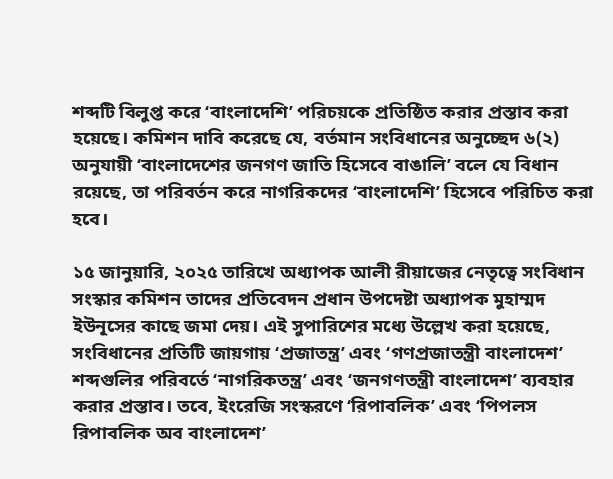শব্দটি বিলুপ্ত করে ‘বাংলাদেশি’ পরিচয়কে প্রতিষ্ঠিত করার প্রস্তাব করা হয়েছে। কমিশন দাবি করেছে যে, বর্তমান সংবিধানের অনুচ্ছেদ ৬(২) অনুযায়ী ‘বাংলাদেশের জনগণ জাতি হিসেবে বাঙালি’ বলে যে বিধান রয়েছে, তা পরিবর্তন করে নাগরিকদের ‘বাংলাদেশি’ হিসেবে পরিচিত করা হবে।

১৫ জানুয়ারি, ২০২৫ তারিখে অধ্যাপক আলী রীয়াজের নেতৃত্বে সংবিধান সংস্কার কমিশন তাদের প্রতিবেদন প্রধান উপদেষ্টা অধ্যাপক মুহাম্মদ ইউনূসের কাছে জমা দেয়। এই সুপারিশের মধ্যে উল্লেখ করা হয়েছে, সংবিধানের প্রতিটি জায়গায় ‘প্রজাতন্ত্র’ এবং ‘গণপ্রজাতন্ত্রী বাংলাদেশ’ শব্দগুলির পরিবর্তে ‘নাগরিকতন্ত্র’ এবং ‘জনগণতন্ত্রী বাংলাদেশ’ ব্যবহার করার প্রস্তাব। তবে, ইংরেজি সংস্করণে ‘রিপাবলিক’ এবং ‘পিপলস রিপাবলিক অব বাংলাদেশ’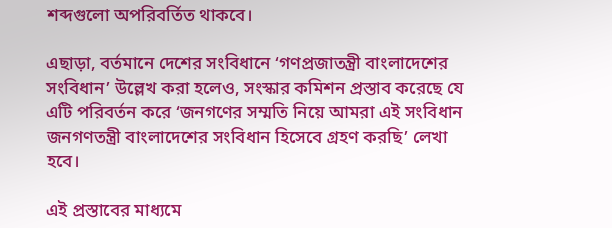শব্দগুলো অপরিবর্তিত থাকবে।

এছাড়া, বর্তমানে দেশের সংবিধানে ‘গণপ্রজাতন্ত্রী বাংলাদেশের সংবিধান’ উল্লেখ করা হলেও, সংস্কার কমিশন প্রস্তাব করেছে যে এটি পরিবর্তন করে ‘জনগণের সম্মতি নিয়ে আমরা এই সংবিধান জনগণতন্ত্রী বাংলাদেশের সংবিধান হিসেবে গ্রহণ করছি’ লেখা হবে।

এই প্রস্তাবের মাধ্যমে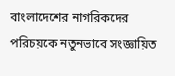বাংলাদেশের নাগরিকদের পরিচয়কে নতুনভাবে সংজ্ঞায়িত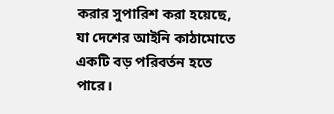করার সুপারিশ করা হয়েছে, যা দেশের আইনি কাঠামোতে একটি বড় পরিবর্তন হতে পারে।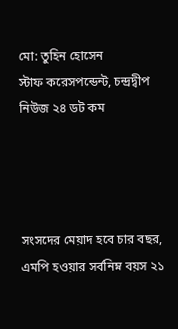মো: তুহিন হোসেন
স্টাফ করেসপন্ডেন্ট, চন্দ্রদ্বীপ নিউজ ২৪ ডট কম




সংসদের মেয়াদ হবে চার বছর, এমপি হওয়ার সর্বনিম্ন বয়স ২১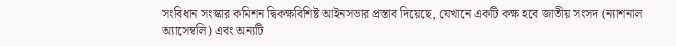সংবিধান সংস্কার কমিশন দ্বিকক্ষবিশিষ্ট আইনসভার প্রস্তাব দিয়েছে, যেখানে একটি কক্ষ হবে জাতীয় সংসদ (ন্যাশনাল অ্যাসেম্বলি) এবং অন্যটি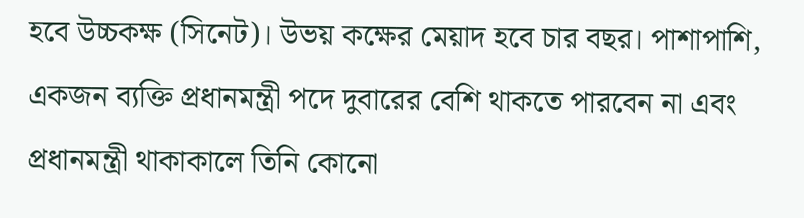হবে উচ্চকক্ষ (সিনেট)। উভয় কক্ষের মেয়াদ হবে চার বছর। পাশাপাশি, একজন ব্যক্তি প্রধানমন্ত্রী পদে দুবারের বেশি থাকতে পারবেন না এবং প্রধানমন্ত্রী থাকাকালে তিনি কোনো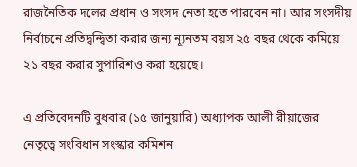রাজনৈতিক দলের প্রধান ও সংসদ নেতা হতে পারবেন না। আর সংসদীয় নির্বাচনে প্রতিদ্বন্দ্বিতা করার জন্য ন্যূনতম বয়স ২৫ বছর থেকে কমিয়ে ২১ বছর করার সুপারিশও করা হয়েছে।

এ প্রতিবেদনটি বুধবার (১৫ জানুয়ারি) অধ্যাপক আলী রীয়াজের নেতৃত্বে সংবিধান সংস্কার কমিশন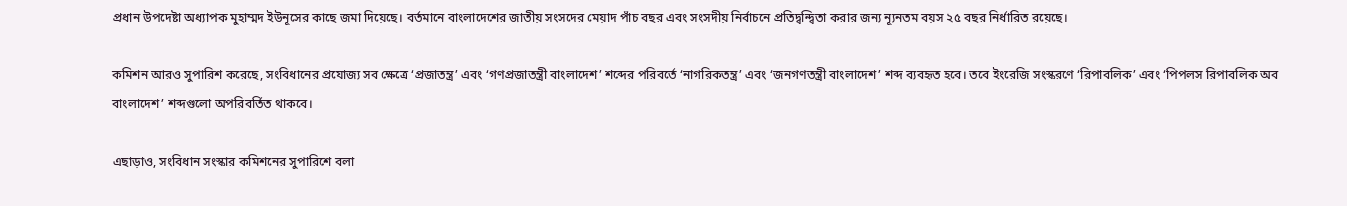প্রধান উপদেষ্টা অধ্যাপক মুহাম্মদ ইউনূসের কাছে জমা দিয়েছে। বর্তমানে বাংলাদেশের জাতীয় সংসদের মেয়াদ পাঁচ বছর এবং সংসদীয় নির্বাচনে প্রতিদ্বন্দ্বিতা করার জন্য ন্যূনতম বয়স ২৫ বছর নির্ধারিত রয়েছে।

কমিশন আরও সুপারিশ করেছে, সংবিধানের প্রযোজ্য সব ক্ষেত্রে ‘প্রজাতন্ত্র’ এবং ‘গণপ্রজাতন্ত্রী বাংলাদেশ’ শব্দের পরিবর্তে ‘নাগরিকতন্ত্র’ এবং ‘জনগণতন্ত্রী বাংলাদেশ’ শব্দ ব্যবহৃত হবে। তবে ইংরেজি সংস্করণে ‘রিপাবলিক’ এবং ‘পিপলস রিপাবলিক অব বাংলাদেশ’ শব্দগুলো অপরিবর্তিত থাকবে।

এছাড়াও, সংবিধান সংস্কার কমিশনের সুপারিশে বলা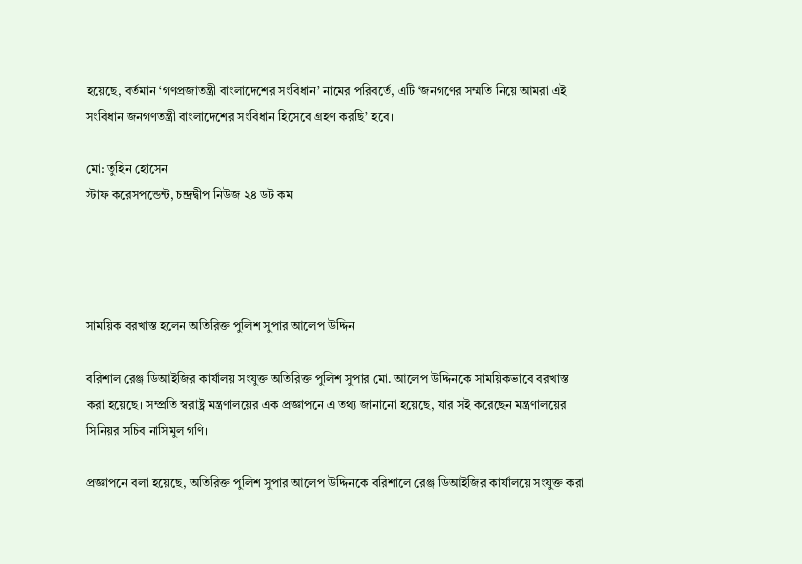হয়েছে, বর্তমান ‘গণপ্রজাতন্ত্রী বাংলাদেশের সংবিধান’ নামের পরিবর্তে, এটি ‘জনগণের সম্মতি নিয়ে আমরা এই সংবিধান জনগণতন্ত্রী বাংলাদেশের সংবিধান হিসেবে গ্রহণ করছি’ হবে।

মো: তুহিন হোসেন
স্টাফ করেসপন্ডেন্ট, চন্দ্রদ্বীপ নিউজ ২৪ ডট কম




সাময়িক বরখাস্ত হলেন অতিরিক্ত পুলিশ সুপার আলেপ উদ্দিন

বরিশাল রেঞ্জ ডিআইজির কার্যালয় সংযুক্ত অতিরিক্ত পুলিশ সুপার মো. আলেপ উদ্দিনকে সাময়িকভাবে বরখাস্ত করা হয়েছে। সম্প্রতি স্বরাষ্ট্র মন্ত্রণালয়ের এক প্রজ্ঞাপনে এ তথ্য জানানো হয়েছে, যার সই করেছেন মন্ত্রণালয়ের সিনিয়র সচিব নাসিমুল গণি।

প্রজ্ঞাপনে বলা হয়েছে, অতিরিক্ত পুলিশ সুপার আলেপ উদ্দিনকে বরিশালে রেঞ্জ ডিআইজির কার্যালয়ে সংযুক্ত করা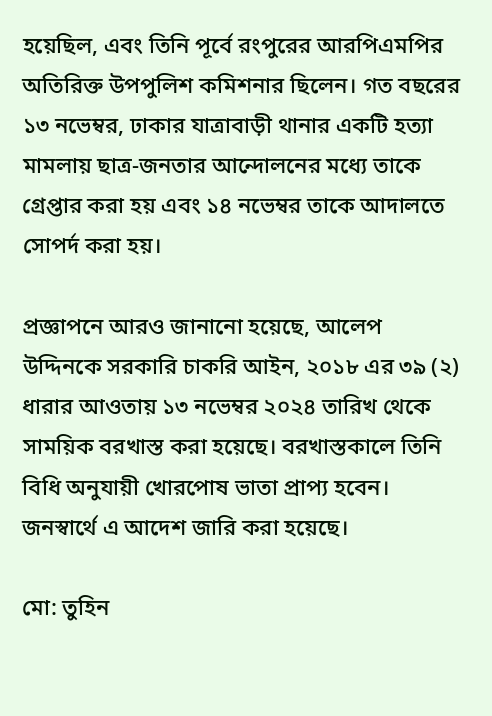হয়েছিল, এবং তিনি পূর্বে রংপুরের আরপিএমপির অতিরিক্ত উপপুলিশ কমিশনার ছিলেন। গত বছরের ১৩ নভেম্বর, ঢাকার যাত্রাবাড়ী থানার একটি হত্যা মামলায় ছাত্র-জনতার আন্দোলনের মধ্যে তাকে গ্রেপ্তার করা হয় এবং ১৪ নভেম্বর তাকে আদালতে সোপর্দ করা হয়।

প্রজ্ঞাপনে আরও জানানো হয়েছে, আলেপ উদ্দিনকে সরকারি চাকরি আইন, ২০১৮ এর ৩৯ (২) ধারার আওতায় ১৩ নভেম্বর ২০২৪ তারিখ থেকে সাময়িক বরখাস্ত করা হয়েছে। বরখাস্তকালে তিনি বিধি অনুযায়ী খোরপোষ ভাতা প্রাপ্য হবেন। জনস্বার্থে এ আদেশ জারি করা হয়েছে।

মো: তুহিন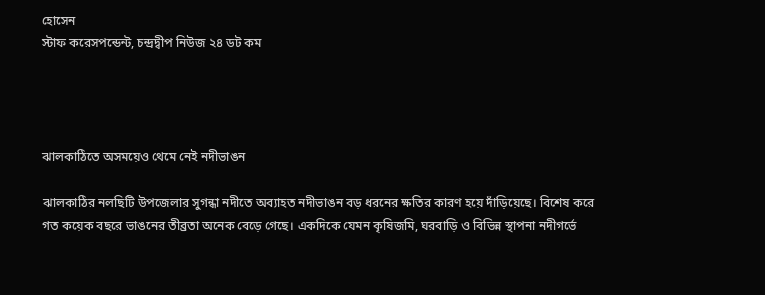হোসেন
স্টাফ করেসপন্ডেন্ট, চন্দ্রদ্বীপ নিউজ ২৪ ডট কম




ঝালকাঠিতে অসময়েও থেমে নেই নদীভাঙন

ঝালকাঠির নলছিটি উপজেলার সুগন্ধা নদীতে অব্যাহত নদীভাঙন বড় ধরনের ক্ষতির কারণ হয়ে দাঁড়িয়েছে। বিশেষ করে গত কয়েক বছরে ভাঙনের তীব্রতা অনেক বেড়ে গেছে। একদিকে যেমন কৃষিজমি, ঘরবাড়ি ও বিভিন্ন স্থাপনা নদীগর্ভে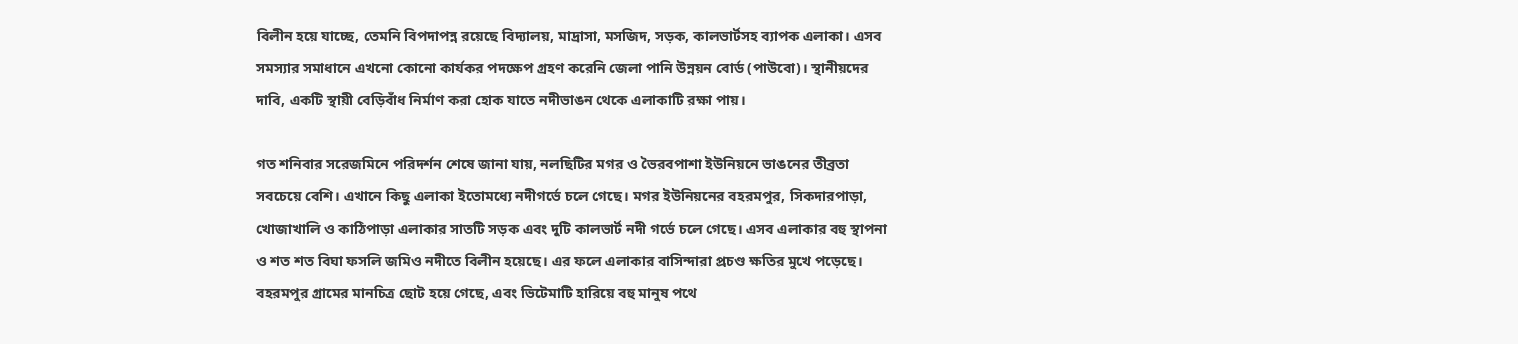বিলীন হয়ে যাচ্ছে, তেমনি বিপদাপন্ন রয়েছে বিদ্যালয়, মাদ্রাসা, মসজিদ, সড়ক, কালভার্টসহ ব্যাপক এলাকা। এসব সমস্যার সমাধানে এখনো কোনো কার্যকর পদক্ষেপ গ্রহণ করেনি জেলা পানি উন্নয়ন বোর্ড (পাউবো)। স্থানীয়দের দাবি, একটি স্থায়ী বেড়িবাঁধ নির্মাণ করা হোক যাতে নদীভাঙন থেকে এলাকাটি রক্ষা পায়।

গত শনিবার সরেজমিনে পরিদর্শন শেষে জানা যায়, নলছিটির মগর ও ভৈরবপাশা ইউনিয়নে ভাঙনের তীব্রতা সবচেয়ে বেশি। এখানে কিছু এলাকা ইতোমধ্যে নদীগর্ভে চলে গেছে। মগর ইউনিয়নের বহরমপুর, সিকদারপাড়া, খোজাখালি ও কাঠিপাড়া এলাকার সাতটি সড়ক এবং দুটি কালভার্ট নদী গর্ভে চলে গেছে। এসব এলাকার বহু স্থাপনা ও শত শত বিঘা ফসলি জমিও নদীতে বিলীন হয়েছে। এর ফলে এলাকার বাসিন্দারা প্রচণ্ড ক্ষতির মুখে পড়েছে। বহরমপুর গ্রামের মানচিত্র ছোট হয়ে গেছে, এবং ভিটেমাটি হারিয়ে বহু মানুষ পথে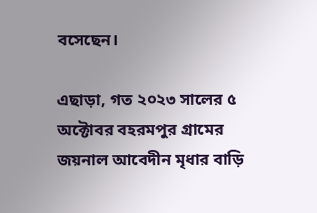বসেছেন।

এছাড়া, গত ২০২৩ সালের ৫ অক্টোবর বহরমপুর গ্রামের জয়নাল আবেদীন মৃধার বাড়ি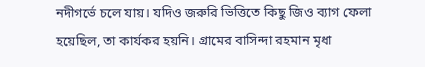নদীগর্ভে চলে যায়। যদিও জরুরি ভিত্তিতে কিছু জিও ব্যাগ ফেলা হয়েছিল, তা কার্যকর হয়নি। গ্রামের বাসিন্দা রহমান মৃধা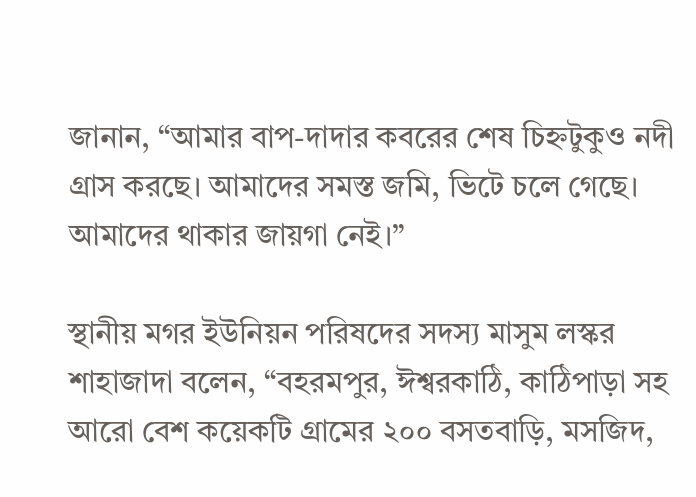জানান, “আমার বাপ-দাদার কবরের শেষ চিহ্নটুকুও নদী গ্রাস করছে। আমাদের সমস্ত জমি, ভিটে চলে গেছে। আমাদের থাকার জায়গা নেই।”

স্থানীয় মগর ইউনিয়ন পরিষদের সদস্য মাসুম লস্কর শাহাজাদা বলেন, “বহরমপুর, ঈশ্বরকাঠি, কাঠিপাড়া সহ আরো বেশ কয়েকটি গ্রামের ২০০ বসতবাড়ি, মসজিদ,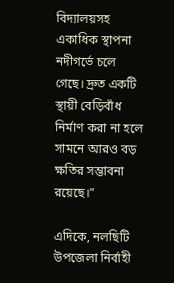বিদ্যালয়সহ একাধিক স্থাপনা নদীগর্ভে চলে গেছে। দ্রুত একটি স্থায়ী বেড়িবাঁধ নির্মাণ করা না হলে সামনে আরও বড় ক্ষতির সম্ভাবনা রয়েছে।”

এদিকে, নলছিটি উপজেলা নির্বাহী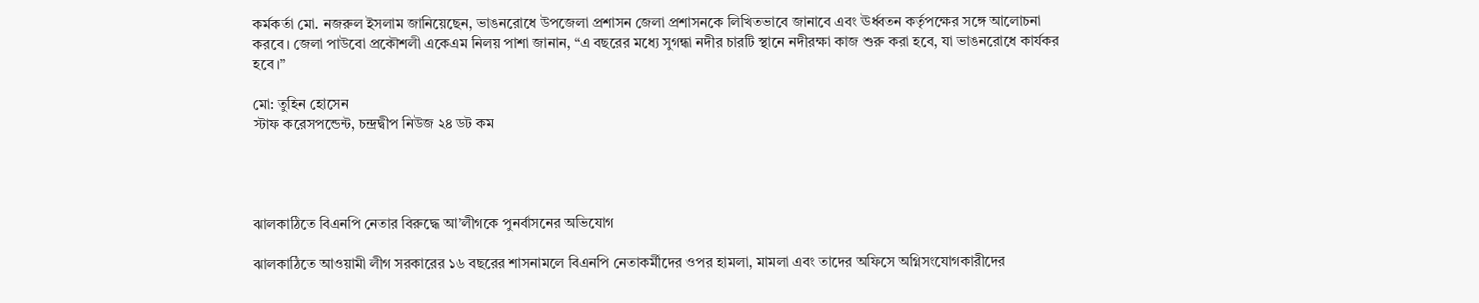কর্মকর্তা মো. নজরুল ইসলাম জানিয়েছেন, ভাঙনরোধে উপজেলা প্রশাসন জেলা প্রশাসনকে লিখিতভাবে জানাবে এবং ঊর্ধ্বতন কর্তৃপক্ষের সঙ্গে আলোচনা করবে। জেলা পাউবো প্রকৌশলী একেএম নিলয় পাশা জানান, “এ বছরের মধ্যে সুগন্ধা নদীর চারটি স্থানে নদীরক্ষা কাজ শুরু করা হবে, যা ভাঙনরোধে কার্যকর হবে।”

মো: তুহিন হোসেন
স্টাফ করেসপন্ডেন্ট, চন্দ্রদ্বীপ নিউজ ২৪ ডট কম




ঝালকাঠিতে বিএনপি নেতার বিরুদ্ধে আ’লীগকে পুনর্বাসনের অভিযোগ

ঝালকাঠিতে আওয়ামী লীগ সরকারের ১৬ বছরের শাসনামলে বিএনপি নেতাকর্মীদের ওপর হামলা, মামলা এবং তাদের অফিসে অগ্নিসংযোগকারীদের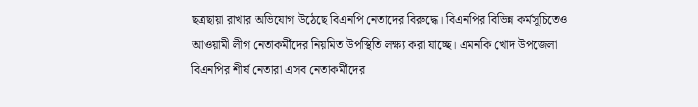ছত্রছায়া রাখার অভিযোগ উঠেছে বিএনপি নেতাদের বিরুদ্ধে। বিএনপির বিভিন্ন কর্মসূচিতেও আওয়ামী লীগ নেতাকর্মীদের নিয়মিত উপস্থিতি লক্ষ্য করা যাচ্ছে। এমনকি খোদ উপজেলা বিএনপির শীর্ষ নেতারা এসব নেতাকর্মীদের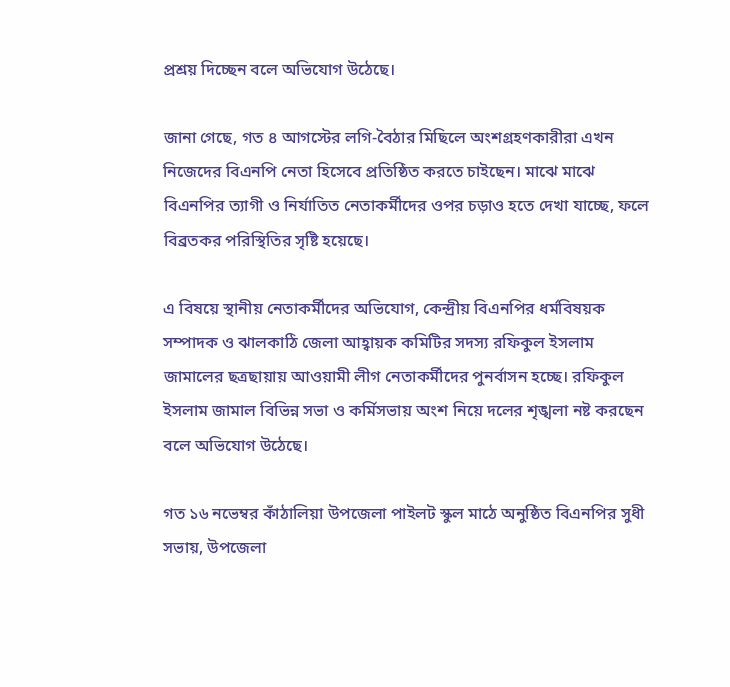প্রশ্রয় দিচ্ছেন বলে অভিযোগ উঠেছে।

জানা গেছে, গত ৪ আগস্টের লগি-বৈঠার মিছিলে অংশগ্রহণকারীরা এখন নিজেদের বিএনপি নেতা হিসেবে প্রতিষ্ঠিত করতে চাইছেন। মাঝে মাঝে বিএনপির ত্যাগী ও নির্যাতিত নেতাকর্মীদের ওপর চড়াও হতে দেখা যাচ্ছে, ফলে বিব্রতকর পরিস্থিতির সৃষ্টি হয়েছে।

এ বিষয়ে স্থানীয় নেতাকর্মীদের অভিযোগ, কেন্দ্রীয় বিএনপির ধর্মবিষয়ক সম্পাদক ও ঝালকাঠি জেলা আহ্বায়ক কমিটির সদস্য রফিকুল ইসলাম জামালের ছত্রছায়ায় আওয়ামী লীগ নেতাকর্মীদের পুনর্বাসন হচ্ছে। রফিকুল ইসলাম জামাল বিভিন্ন সভা ও কর্মিসভায় অংশ নিয়ে দলের শৃঙ্খলা নষ্ট করছেন বলে অভিযোগ উঠেছে।

গত ১৬ নভেম্বর কাঁঠালিয়া উপজেলা পাইলট স্কুল মাঠে অনুষ্ঠিত বিএনপির সুধী সভায়, উপজেলা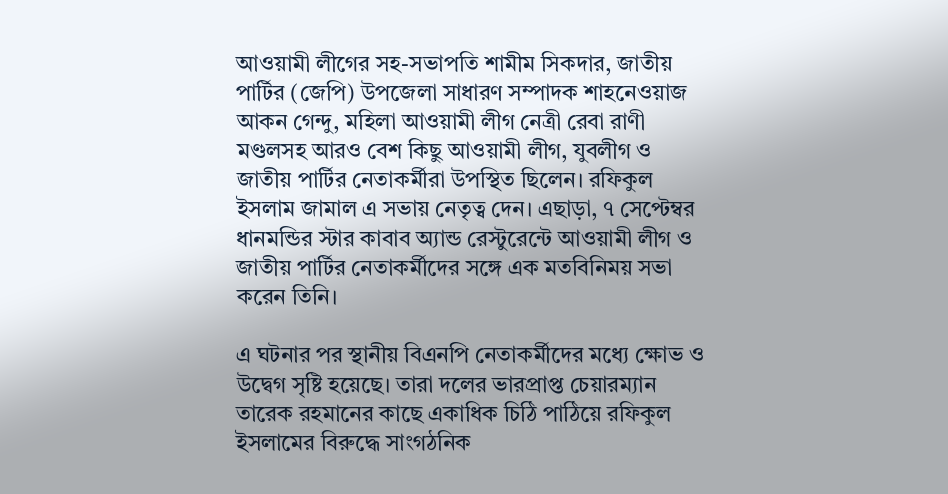আওয়ামী লীগের সহ-সভাপতি শামীম সিকদার, জাতীয় পার্টির (জেপি) উপজেলা সাধারণ সম্পাদক শাহনেওয়াজ আকন গেন্দু, মহিলা আওয়ামী লীগ নেত্রী রেবা রাণী মণ্ডলসহ আরও বেশ কিছু আওয়ামী লীগ, যুবলীগ ও জাতীয় পার্টির নেতাকর্মীরা উপস্থিত ছিলেন। রফিকুল ইসলাম জামাল এ সভায় নেতৃত্ব দেন। এছাড়া, ৭ সেপ্টেম্বর ধানমন্ডির স্টার কাবাব অ্যান্ড রেস্টুরেন্টে আওয়ামী লীগ ও জাতীয় পার্টির নেতাকর্মীদের সঙ্গে এক মতবিনিময় সভা করেন তিনি।

এ ঘটনার পর স্থানীয় বিএনপি নেতাকর্মীদের মধ্যে ক্ষোভ ও উদ্বেগ সৃষ্টি হয়েছে। তারা দলের ভারপ্রাপ্ত চেয়ারম্যান তারেক রহমানের কাছে একাধিক চিঠি পাঠিয়ে রফিকুল ইসলামের বিরুদ্ধে সাংগঠনিক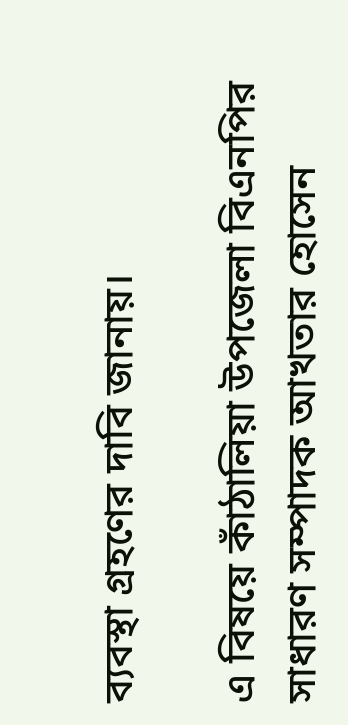ব্যবস্থা গ্রহণের দাবি জানায়।

এ বিষয়ে কাঁঠালিয়া উপজেলা বিএনপির সাধারণ সম্পাদক আখতার হোসেন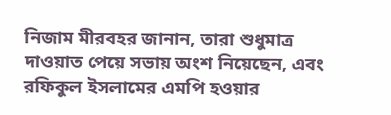নিজাম মীরবহর জানান, তারা শুধুমাত্র দাওয়াত পেয়ে সভায় অংশ নিয়েছেন, এবং রফিকুল ইসলামের এমপি হওয়ার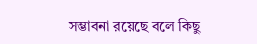সম্ভাবনা রয়েছে বলে কিছু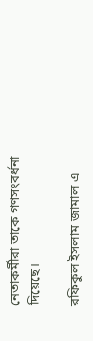নেতাকর্মীরা তাকে গণসংবর্ধনা দিয়েছে।

রফিকুল ইসলাম জামাল এ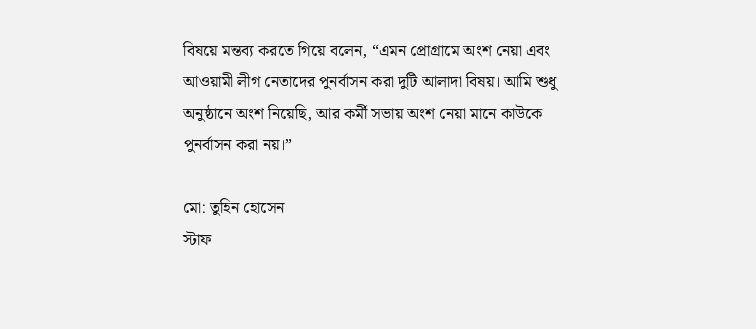বিষয়ে মন্তব্য করতে গিয়ে বলেন, “এমন প্রোগ্রামে অংশ নেয়া এবং আওয়ামী লীগ নেতাদের পুনর্বাসন করা দুটি আলাদা বিষয়। আমি শুধু অনুষ্ঠানে অংশ নিয়েছি, আর কর্মী সভায় অংশ নেয়া মানে কাউকে পুনর্বাসন করা নয়।”

মো: তুহিন হোসেন
স্টাফ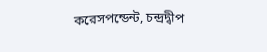করেসপন্ডেন্ট, চন্দ্রদ্বীপ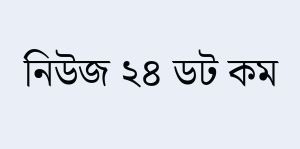নিউজ ২৪ ডট কম